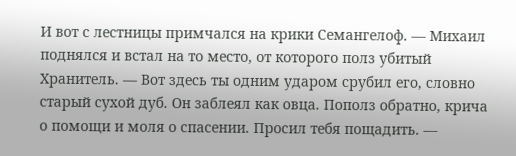И вот с лестницы примчался на крики Семангелоф. — Михаил поднялся и встал на то место, от которого полз убитый Хранитель. — Вот здесь ты одним ударом срубил его, словно старый сухой дуб. Он заблеял как овца. Пополз обратно, крича о помощи и моля о спасении. Просил тебя пощадить. —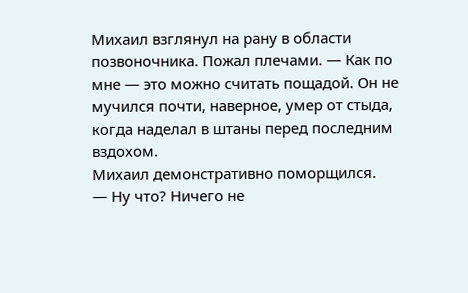Михаил взглянул на рану в области позвоночника. Пожал плечами. — Как по мне — это можно считать пощадой. Он не мучился почти, наверное, умер от стыда, когда наделал в штаны перед последним вздохом.
Михаил демонстративно поморщился.
— Ну что? Ничего не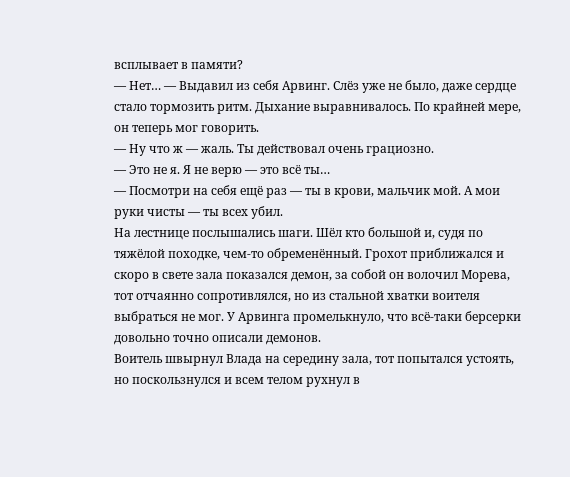всплывает в памяти?
— Нет… — Выдавил из себя Арвинг. Слёз уже не было, даже сердце стало тормозить ритм. Дыхание выравнивалось. По крайней мере, он теперь мог говорить.
— Ну что ж — жаль. Ты действовал очень грациозно.
— Это не я. Я не верю — это всё ты…
— Посмотри на себя ещё раз — ты в крови, мальчик мой. А мои руки чисты — ты всех убил.
На лестнице послышались шаги. Шёл кто большой и, судя по тяжёлой походке, чем-то обременённый. Грохот приближался и скоро в свете зала показался демон, за собой он волочил Морева, тот отчаянно сопротивлялся, но из стальной хватки воителя выбраться не мог. У Арвинга промелькнуло, что всё-таки берсерки довольно точно описали демонов.
Воитель швырнул Влада на середину зала, тот попытался устоять, но поскользнулся и всем телом рухнул в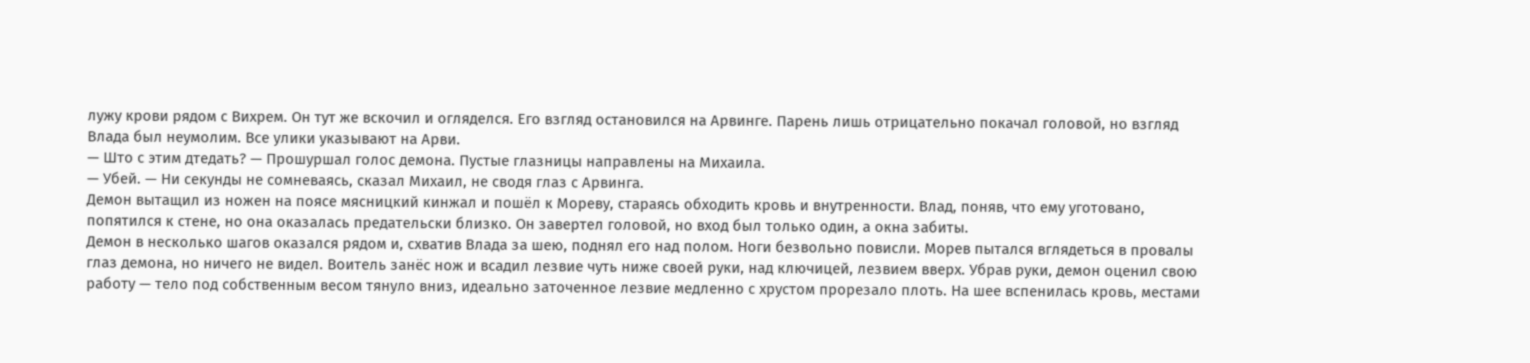лужу крови рядом с Вихрем. Он тут же вскочил и огляделся. Его взгляд остановился на Арвинге. Парень лишь отрицательно покачал головой, но взгляд Влада был неумолим. Все улики указывают на Арви.
— Што с этим дтедать? — Прошуршал голос демона. Пустые глазницы направлены на Михаила.
— Убей. — Ни секунды не сомневаясь, сказал Михаил, не сводя глаз с Арвинга.
Демон вытащил из ножен на поясе мясницкий кинжал и пошёл к Мореву, стараясь обходить кровь и внутренности. Влад, поняв, что ему уготовано, попятился к стене, но она оказалась предательски близко. Он завертел головой, но вход был только один, а окна забиты.
Демон в несколько шагов оказался рядом и, схватив Влада за шею, поднял его над полом. Ноги безвольно повисли. Морев пытался вглядеться в провалы глаз демона, но ничего не видел. Воитель занёс нож и всадил лезвие чуть ниже своей руки, над ключицей, лезвием вверх. Убрав руки, демон оценил свою работу — тело под собственным весом тянуло вниз, идеально заточенное лезвие медленно с хрустом прорезало плоть. На шее вспенилась кровь, местами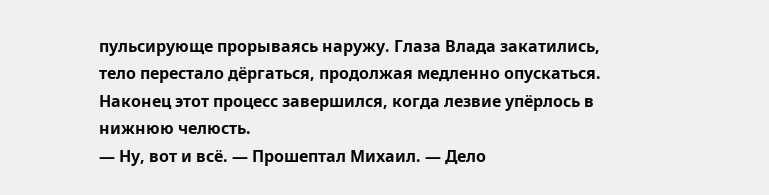пульсирующе прорываясь наружу. Глаза Влада закатились, тело перестало дёргаться, продолжая медленно опускаться. Наконец этот процесс завершился, когда лезвие упёрлось в нижнюю челюсть.
— Ну, вот и всё. — Прошептал Михаил. — Дело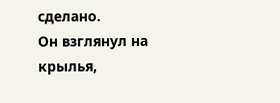сделано.
Он взглянул на крылья,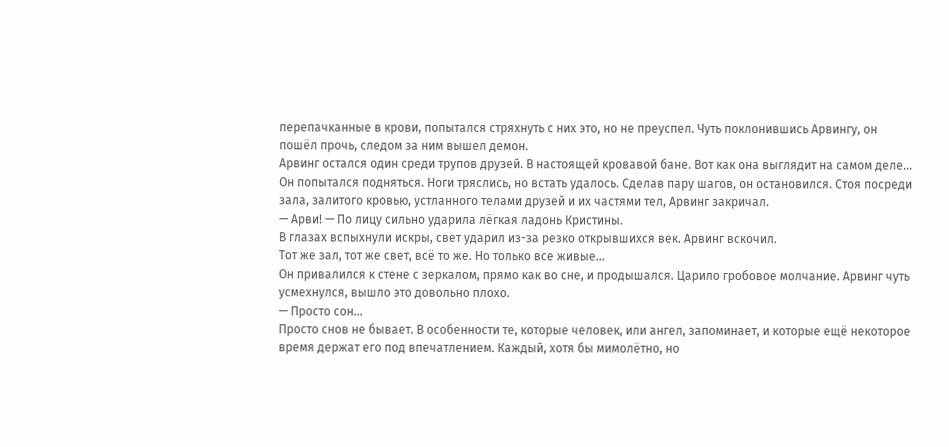перепачканные в крови, попытался стряхнуть с них это, но не преуспел. Чуть поклонившись Арвингу, он пошёл прочь, следом за ним вышел демон.
Арвинг остался один среди трупов друзей. В настоящей кровавой бане. Вот как она выглядит на самом деле…
Он попытался подняться. Ноги тряслись, но встать удалось. Сделав пару шагов, он остановился. Стоя посреди зала, залитого кровью, устланного телами друзей и их частями тел, Арвинг закричал.
— Арви! — По лицу сильно ударила лёгкая ладонь Кристины.
В глазах вспыхнули искры, свет ударил из-за резко открывшихся век. Арвинг вскочил.
Тот же зал, тот же свет, всё то же. Но только все живые…
Он привалился к стене с зеркалом, прямо как во сне, и продышался. Царило гробовое молчание. Арвинг чуть усмехнулся, вышло это довольно плохо.
— Просто сон…
Просто снов не бывает. В особенности те, которые человек, или ангел, запоминает, и которые ещё некоторое время держат его под впечатлением. Каждый, хотя бы мимолётно, но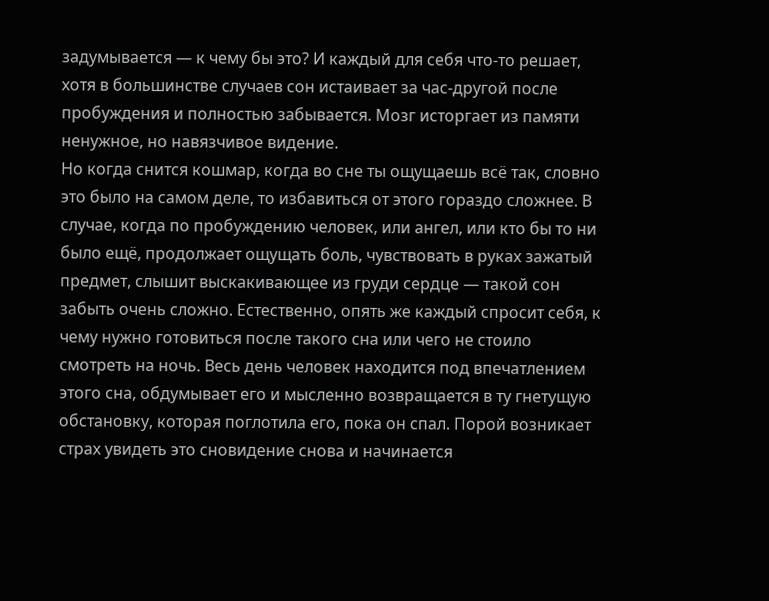задумывается — к чему бы это? И каждый для себя что-то решает, хотя в большинстве случаев сон истаивает за час-другой после пробуждения и полностью забывается. Мозг исторгает из памяти ненужное, но навязчивое видение.
Но когда снится кошмар, когда во сне ты ощущаешь всё так, словно это было на самом деле, то избавиться от этого гораздо сложнее. В случае, когда по пробуждению человек, или ангел, или кто бы то ни было ещё, продолжает ощущать боль, чувствовать в руках зажатый предмет, слышит выскакивающее из груди сердце — такой сон забыть очень сложно. Естественно, опять же каждый спросит себя, к чему нужно готовиться после такого сна или чего не стоило смотреть на ночь. Весь день человек находится под впечатлением этого сна, обдумывает его и мысленно возвращается в ту гнетущую обстановку, которая поглотила его, пока он спал. Порой возникает страх увидеть это сновидение снова и начинается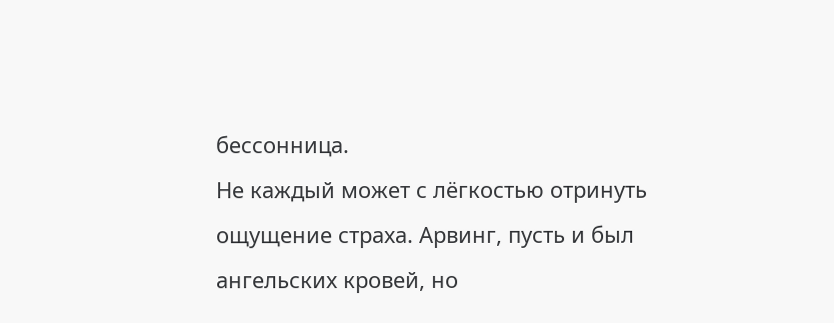бессонница.
Не каждый может с лёгкостью отринуть ощущение страха. Арвинг, пусть и был ангельских кровей, но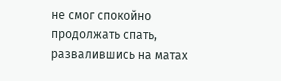не смог спокойно продолжать спать, развалившись на матах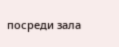посреди зала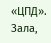«ЦПД». Зала,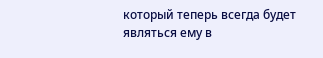который теперь всегда будет являться ему в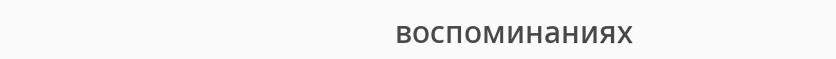воспоминаниях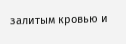залитым кровью и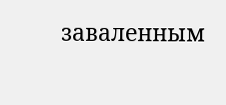заваленным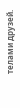телами друзей.